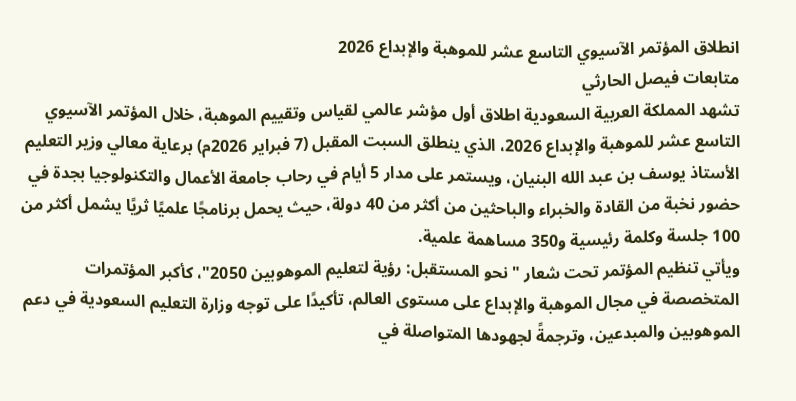انطلاق المؤتمر الآسيوي التاسع عشر للموهبة والإبداع 2026
متابعات فيصل الحارثي
تشهد المملكة العربية السعودية اطلاق أول مؤشر عالمي لقياس وتقييم الموهبة، خلال المؤتمر الآسيوي التاسع عشر للموهبة والإبداع 2026، الذي ينطلق السبت المقبل (7 فبراير 2026م) برعاية معالي وزير التعليم الأستاذ يوسف بن عبد الله البنيان، ويستمر على مدار 5 أيام في رحاب جامعة الأعمال والتكنولوجيا بجدة في حضور نخبة من القادة والخبراء والباحثين من أكثر من 40 دولة، حيث يحمل برنامجًا علميًا ثريًا يشمل أكثر من 100 جلسة وكلمة رئيسية و350 مساهمة علمية.
ويأتي تنظيم المؤتمر تحت شعار "نحو المستقبل: رؤية لتعليم الموهوبين 2050"، كأكبر المؤتمرات المتخصصة في مجال الموهبة والإبداع على مستوى العالم، تأكيدًا على توجه وزارة التعليم السعودية في دعم الموهوبين والمبدعين، وترجمةً لجهودها المتواصلة في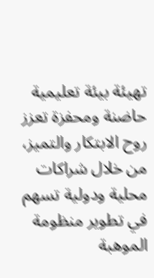تهيئة بيئة تعليمية حاضنة ومحفزة تعزز روح الابتكار والتميز، من خلال شراكات محلية ودولية تسهم في تطوير منظومة الموهبة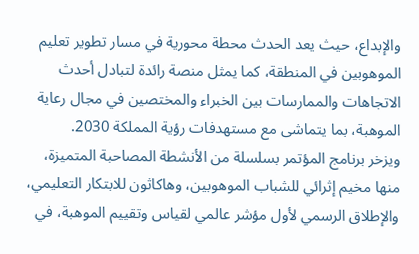والإبداع، حيث يعد الحدث محطة محورية في مسار تطوير تعليم الموهوبين في المنطقة، كما يمثل منصة رائدة لتبادل أحدث الاتجاهات والممارسات بين الخبراء والمختصين في مجال رعاية الموهبة، بما يتماشى مع مستهدفات رؤية المملكة 2030.
ويزخر برنامج المؤتمر بسلسلة من الأنشطة المصاحبة المتميزة، منها مخيم إثرائي للشباب الموهوبين، وهاكاثون للابتكار التعليمي، والإطلاق الرسمي لأول مؤشر عالمي لقياس وتقييم الموهبة، في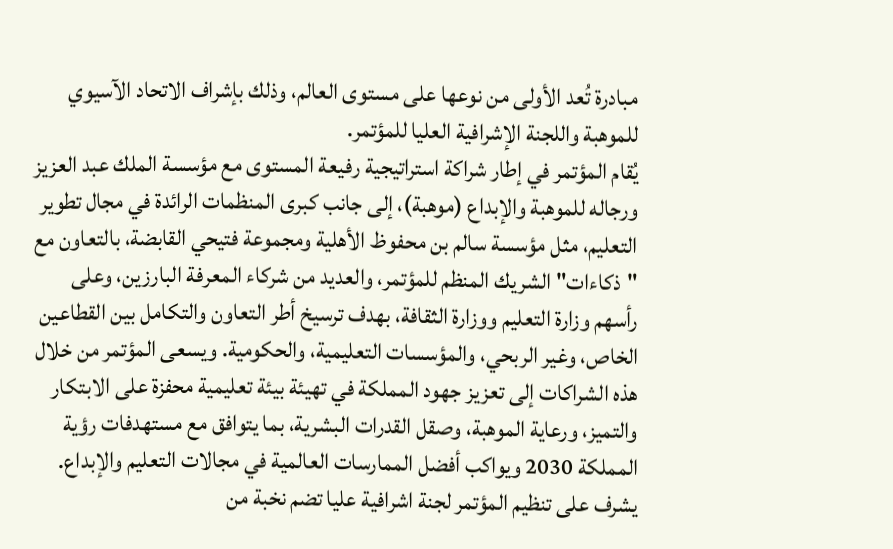مبادرة تُعد الأولى من نوعها على مستوى العالم، وذلك بإشراف الاتحاد الآسيوي للموهبة واللجنة الإشرافية العليا للمؤتمر.
يُقام المؤتمر في إطار شراكة استراتيجية رفيعة المستوى مع مؤسسة الملك عبد العزيز ورجاله للموهبة والإبداع (موهبة)، إلى جانب كبرى المنظمات الرائدة في مجال تطوير التعليم، مثل مؤسسة سالم بن محفوظ الأهلية ومجموعة فتيحي القابضة، بالتعاون مع "ذكاءات" الشريك المنظم للمؤتمر، والعديد من شركاء المعرفة البارزين، وعلى رأسهم وزارة التعليم ووزارة الثقافة، بهدف ترسيخ أطر التعاون والتكامل بين القطاعين الخاص، وغير الربحي، والمؤسسات التعليمية، والحكومية. ويسعى المؤتمر من خلال هذه الشراكات إلى تعزيز جهود المملكة في تهيئة بيئة تعليمية محفزة على الابتكار والتميز، ورعاية الموهبة، وصقل القدرات البشرية، بما يتوافق مع مستهدفات رؤية المملكة 2030 ويواكب أفضل الممارسات العالمية في مجالات التعليم والإبداع.
يشرف على تنظيم المؤتمر لجنة اشرافية عليا تضم نخبة من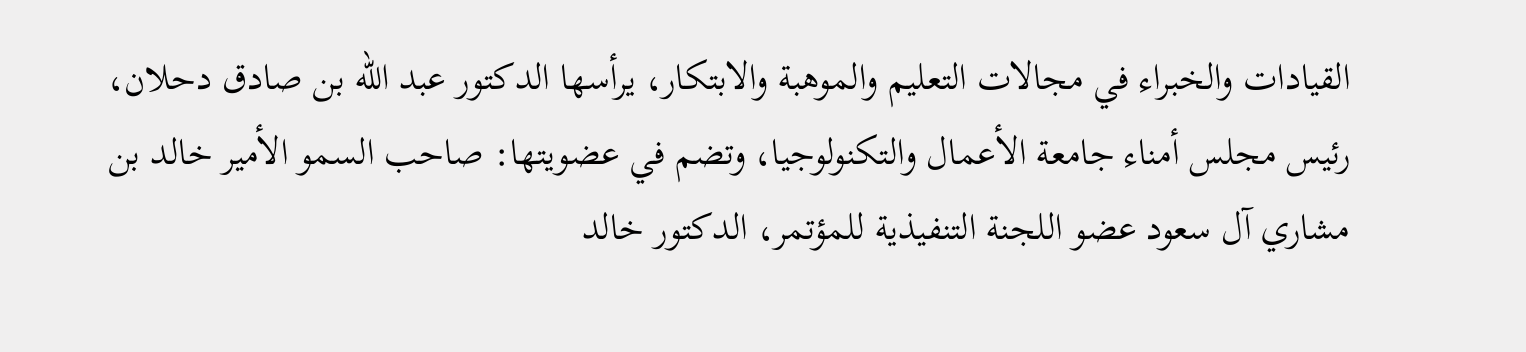القيادات والخبراء في مجالات التعليم والموهبة والابتكار، يرأسها الدكتور عبد الله بن صادق دحلان، رئيس مجلس أمناء جامعة الأعمال والتكنولوجيا، وتضم في عضويتها: صاحب السمو الأمير خالد بن مشاري آل سعود عضو اللجنة التنفيذية للمؤتمر، الدكتور خالد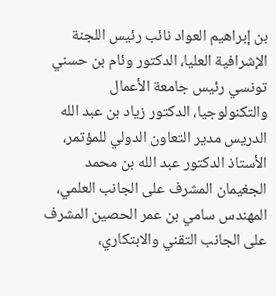بن إبراهيم العواد نائب رئيس اللجنة الإشرافية العليا، الدكتور وئام بن حسني تونسي رئيس جامعة الأعمال والتكنولوجيا، الدكتور زياد بن عبد الله الدريس مدير التعاون الدولي للمؤتمر، الأستاذ الدكتور عبد الله بن محمد الجغيمان المشرف على الجانب العلمي، المهندس سامي بن عمر الحصين المشرف على الجانب التقني والابتكاري،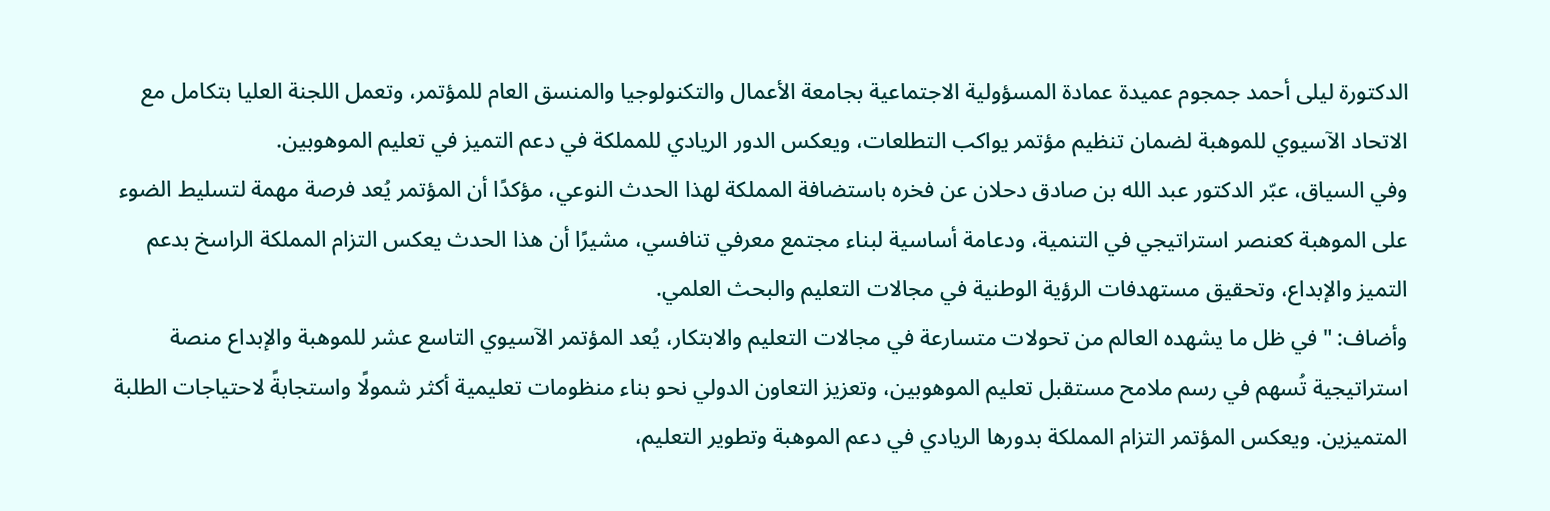الدكتورة ليلى أحمد جمجوم عميدة عمادة المسؤولية الاجتماعية بجامعة الأعمال والتكنولوجيا والمنسق العام للمؤتمر، وتعمل اللجنة العليا بتكامل مع الاتحاد الآسيوي للموهبة لضمان تنظيم مؤتمر يواكب التطلعات، ويعكس الدور الريادي للمملكة في دعم التميز في تعليم الموهوبين.
وفي السياق، عبّر الدكتور عبد الله بن صادق دحلان عن فخره باستضافة المملكة لهذا الحدث النوعي، مؤكدًا أن المؤتمر يُعد فرصة مهمة لتسليط الضوء على الموهبة كعنصر استراتيجي في التنمية، ودعامة أساسية لبناء مجتمع معرفي تنافسي، مشيرًا أن هذا الحدث يعكس التزام المملكة الراسخ بدعم التميز والإبداع، وتحقيق مستهدفات الرؤية الوطنية في مجالات التعليم والبحث العلمي.
وأضاف: "في ظل ما يشهده العالم من تحولات متسارعة في مجالات التعليم والابتكار، يُعد المؤتمر الآسيوي التاسع عشر للموهبة والإبداع منصة استراتيجية تُسهم في رسم ملامح مستقبل تعليم الموهوبين، وتعزيز التعاون الدولي نحو بناء منظومات تعليمية أكثر شمولًا واستجابةً لاحتياجات الطلبة المتميزين. ويعكس المؤتمر التزام المملكة بدورها الريادي في دعم الموهبة وتطوير التعليم،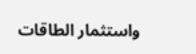واستثمار الطاقات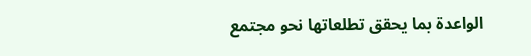الواعدة بما يحقق تطلعاتها نحو مجتمع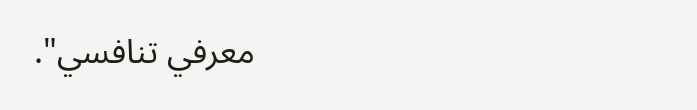معرفي تنافسي".